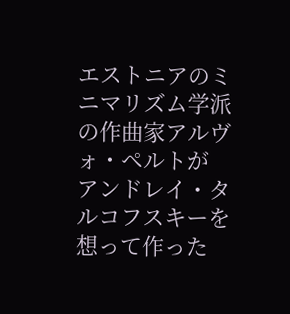エストニアのミニマリズム学派の作曲家アルヴォ・ペルトが
アンドレイ・タルコフスキーを想って作った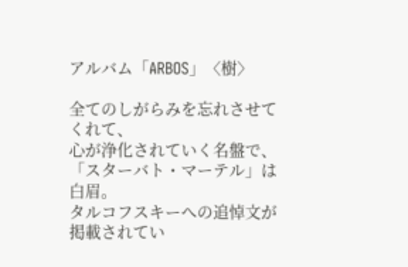アルバム「ARBOS」〈樹〉

全てのしがらみを忘れさせてくれて、
心が浄化されていく名盤で、
「スターバト・マーテル」は白眉。
タルコフスキーへの追悼文が掲載されてい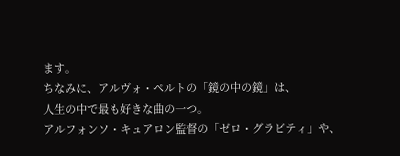ます。
ちなみに、アルヴォ・ペルトの「鏡の中の鏡」は、
人生の中で最も好きな曲の一つ。
アルフォンソ・キュアロン監督の「ゼロ・グラビティ」や、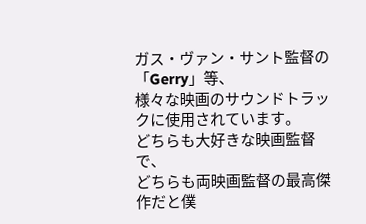ガス・ヴァン・サント監督の「Gerry」等、
様々な映画のサウンドトラックに使用されています。
どちらも大好きな映画監督で、
どちらも両映画監督の最高傑作だと僕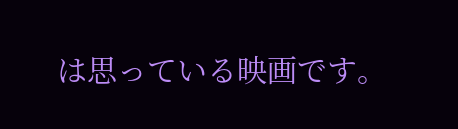は思っている映画です。